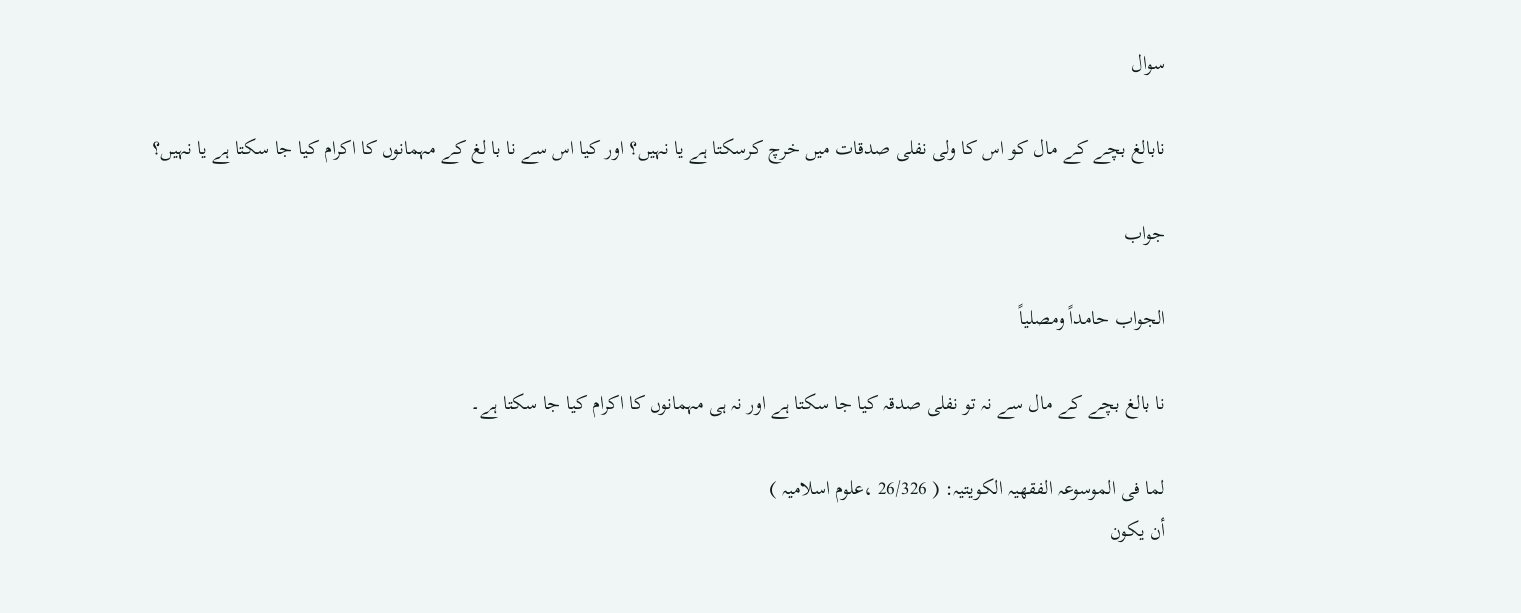سوال

نابالغ بچے کے مال کو اس کا ولی نفلی صدقات میں خرچ کرسکتا ہے یا نہیں؟ اور کیا اس سے نا با لغ کے مہمانوں کا اکرام کیا جا سکتا ہے یا نہیں؟

جواب

الجواب حامداً ومصلیاً

نا بالغ بچے کے مال سے نہ تو نفلی صدقہ کیا جا سکتا ہے اور نہ ہی مہمانوں کا اکرام کیا جا سکتا ہے۔

لما فی الموسوعہ الفقھیہ الکویتیہ: ( 26/326 ،علوم اسلامیہ )
أن يكون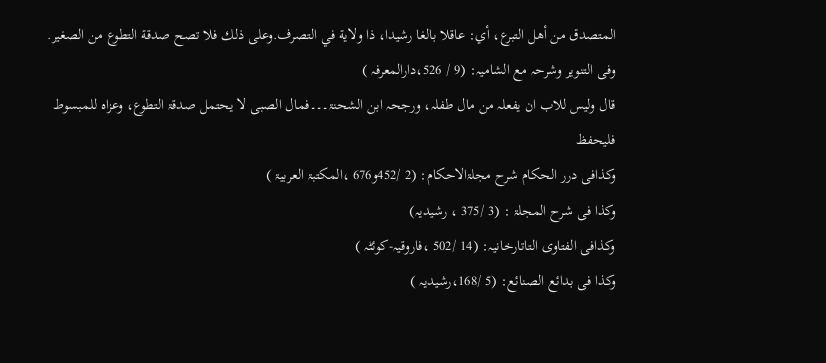المتصدق من أهل التبرع، أي: عاقلا بالغا رشيدا، ذا ولاية في التصرف.وعلى ذلك فلا تصح صدقة التطوع من الصغير.
وفی التنویر وشرحہ مع الشامیہ: (9 / 526،دارالمعرفہ )
قال ولیس للاب ان یفعلہ من مال طفلہ، ورجحہ ابن الشحنۃ۔۔۔فمال الصبی لا یحتمل صدقۃ التطوع، وعزاہ للمبسوط فلیحفظ
وکذافی درر الحکام شرح مجلۃالاحکام: (2 /452و676 ،المکتبۃ العربیۃ )
وکذا فی شرح المجلۃ : (3 /375 ، رشیدیہ)
وکذافی الفتاوی التاتارخانیہ: (14 /502 ،فاروقیہ-کوئٹہ )
وکذا فی بدائع الصنائع: (5 /168،رشیدیہ )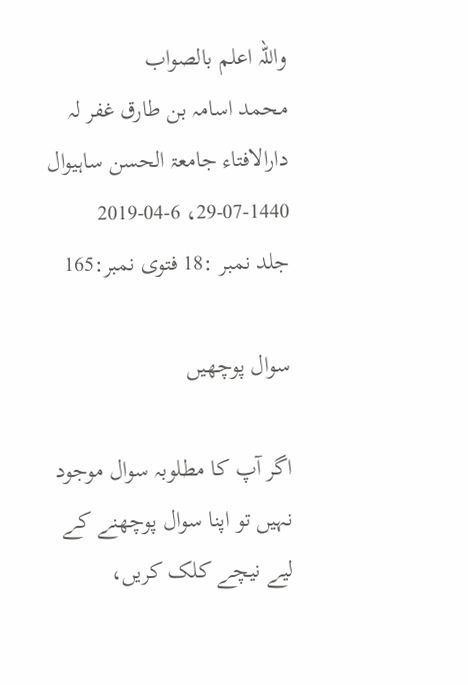واللہ اعلم بالصواب
محمد اسامہ بن طارق غفر لہ
دارالافتاء جامعۃ الحسن ساہیوال
29-07-1440، 2019-04-6
جلد نمبر :18 فتوی نمبر:165

سوال پوچھیں

اگر آپ کا مطلوبہ سوال موجود نہیں تو اپنا سوال پوچھنے کے لیے نیچے کلک کریں،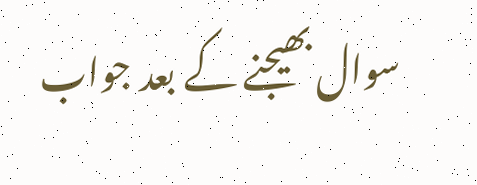سوال بھیجنے کے بعد جواب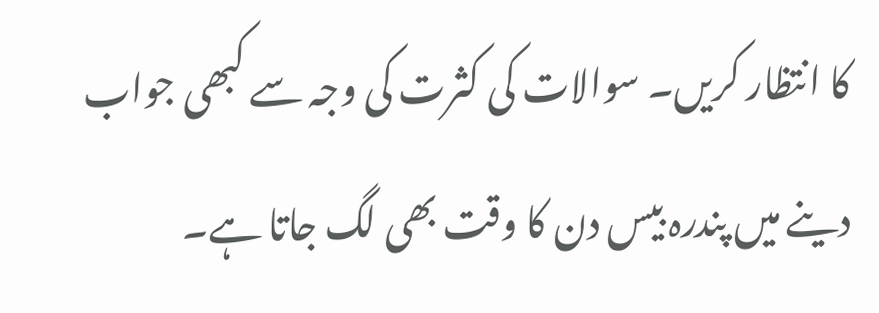کا انتظار کریں۔ سوالات کی کثرت کی وجہ سے کبھی جواب دینے میں پندرہ بیس دن کا وقت بھی لگ جاتا ہے۔